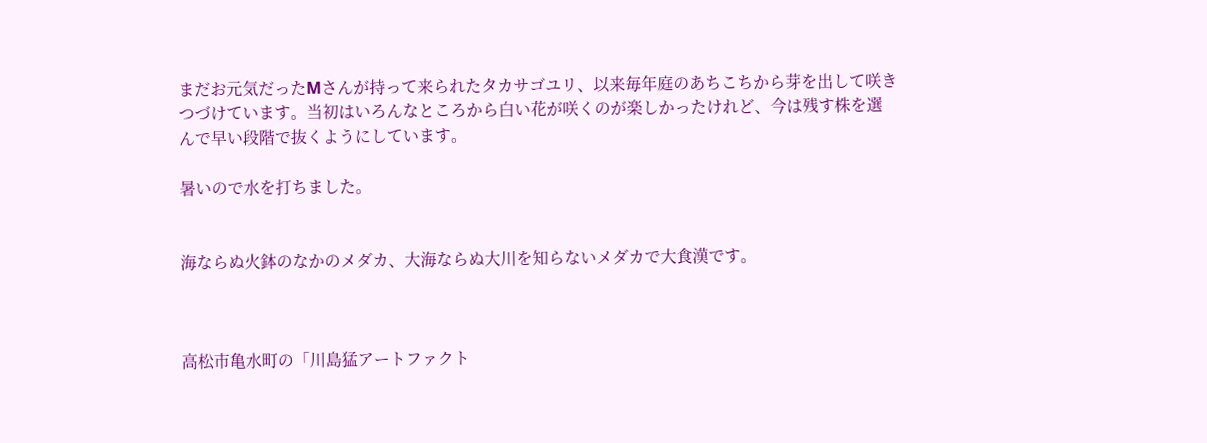まだお元気だったMさんが持って来られたタカサゴユリ、以来毎年庭のあちこちから芽を出して咲きつづけています。当初はいろんなところから白い花が咲くのが楽しかったけれど、今は残す株を選んで早い段階で抜くようにしています。

暑いので水を打ちました。


海ならぬ火鉢のなかのメダカ、大海ならぬ大川を知らないメダカで大食漢です。



高松市亀水町の「川島猛アートファクト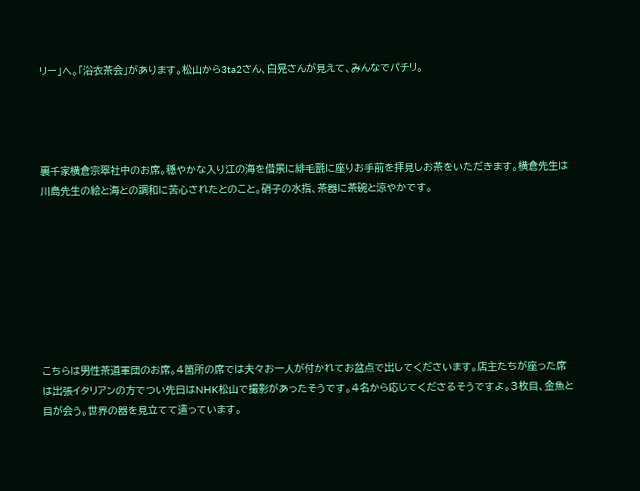リー」へ。「浴衣茶会」があります。松山から3ta2さん、白晃さんが見えて、みんなでパチリ。




裏千家横倉宗翠社中のお席。穏やかな入り江の海を借景に緋毛氈に座りお手前を拝見しお茶をいただきます。横倉先生は川島先生の絵と海との調和に苦心されたとのこと。硝子の水指、茶器に茶碗と涼やかです。








こちらは男性茶道軍団のお席。4箇所の席では夫々お一人が付かれてお盆点で出してくださいます。店主たちが座った席は出張イタリアンの方でつい先日はNHK松山で撮影があったそうです。4名から応じてくださるそうですよ。3枚目、金魚と目が会う。世界の器を見立てて遣っています。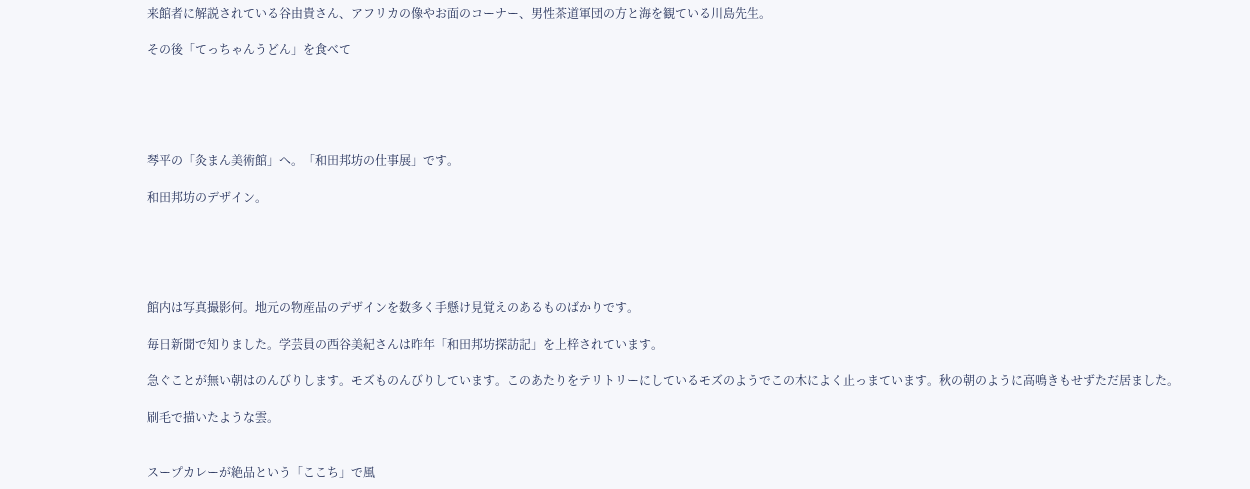来館者に解説されている谷由貴さん、アフリカの像やお面のコーナー、男性茶道軍団の方と海を観ている川島先生。

その後「てっちゃんうどん」を食べて





琴平の「灸まん美術館」へ。「和田邦坊の仕事展」です。

和田邦坊のデザイン。





館内は写真撮影何。地元の物産品のデザインを数多く手懸け見覚えのあるものばかりです。

毎日新聞で知りました。学芸員の西谷美紀さんは昨年「和田邦坊探訪記」を上梓されています。

急ぐことが無い朝はのんびりします。モズものんびりしています。このあたりをテリトリーにしているモズのようでこの木によく止っまています。秋の朝のように高鳴きもせずただ居ました。

刷毛で描いたような雲。


スープカレーが絶品という「ここち」で風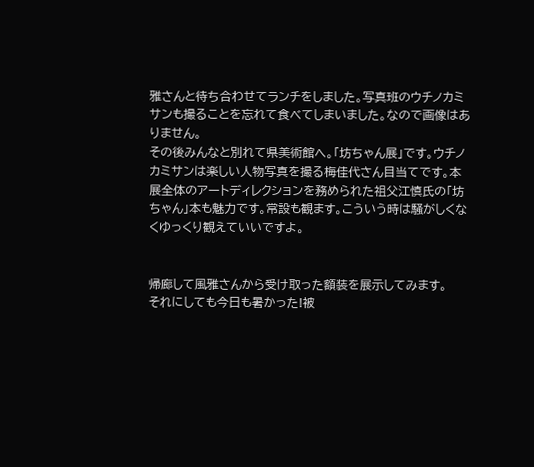雅さんと待ち合わせてランチをしました。写真班のウチノカミサンも撮ることを忘れて食べてしまいました。なので画像はありません。
その後みんなと別れて県美術館へ。「坊ちゃん展」です。ウチノカミサンは楽しい人物写真を撮る梅佳代さん目当てです。本展全体のアートディレクションを務められた祖父江慎氏の「坊ちゃん」本も魅力です。常設も観ます。こういう時は騒がしくなくゆっくり観えていいですよ。


帰廊して風雅さんから受け取った額装を展示してみます。
それにしても今日も暑かった!被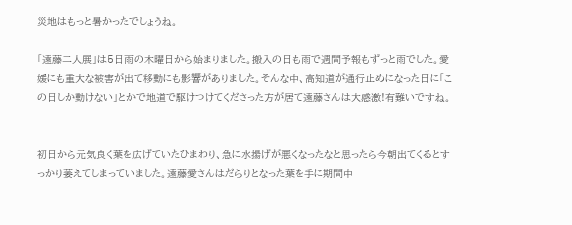災地はもっと暑かったでしょうね。

「遠藤二人展」は5日雨の木曜日から始まりました。搬入の日も雨で週間予報もずっと雨でした。愛媛にも重大な被害が出て移動にも影響がありました。そんな中、高知道が通行止めになった日に「この日しか動けない」とかで地道で駆けつけてくださった方が居て遠藤さんは大感激!有難いですね。


初日から元気良く葉を広げていたひまわり、急に水揚げが悪くなったなと思ったら今朝出てくるとすっかり萎えてしまっていました。遠藤愛さんはだらりとなった葉を手に期間中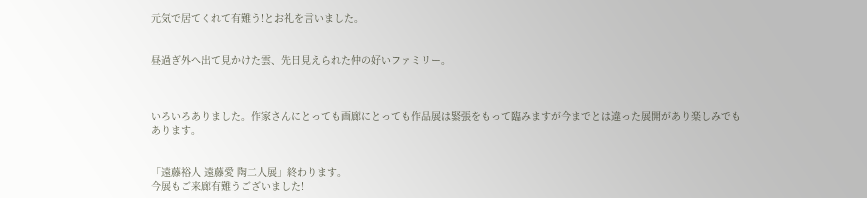元気で居てくれて有難う!とお礼を言いました。


昼過ぎ外へ出て見かけた雲、先日見えられた仲の好いファミリー。



いろいろありました。作家さんにとっても画廊にとっても作品展は緊張をもって臨みますが今までとは違った展開があり楽しみでもあります。


「遠藤裕人 遠藤愛 陶二人展」終わります。
今展もご来廊有難うございました!